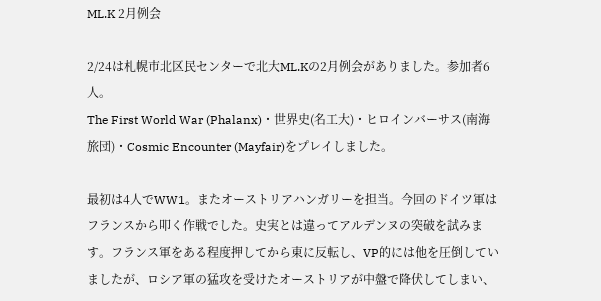ML.K 2月例会

2/24は札幌市北区民センターで北大ML.Kの2月例会がありました。参加者6人。
The First World War (Phalanx)・世界史(名工大)・ヒロインバーサス(南海旅団)・Cosmic Encounter (Mayfair)をプレイしました。

最初は4人でWW1。またオーストリアハンガリーを担当。今回のドイツ軍はフランスから叩く作戦でした。史実とは違ってアルデンヌの突破を試みます。フランス軍をある程度押してから東に反転し、VP的には他を圧倒していましたが、ロシア軍の猛攻を受けたオーストリアが中盤で降伏してしまい、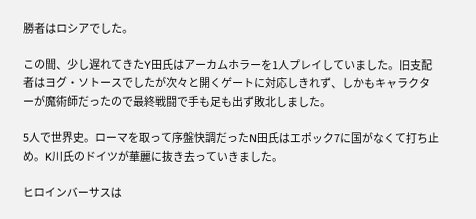勝者はロシアでした。

この間、少し遅れてきたY田氏はアーカムホラーを1人プレイしていました。旧支配者はヨグ・ソトースでしたが次々と開くゲートに対応しきれず、しかもキャラクターが魔術師だったので最終戦闘で手も足も出ず敗北しました。

5人で世界史。ローマを取って序盤快調だったN田氏はエポック7に国がなくて打ち止め。K川氏のドイツが華麗に抜き去っていきました。

ヒロインバーサスは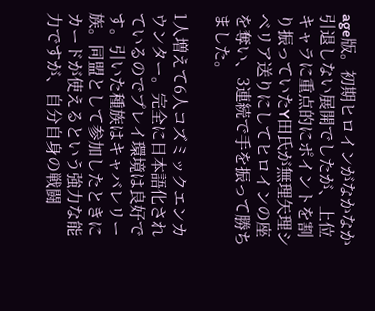age版。初期ヒロインがなかなか引退しない展開でしたが、上位キャラに重点的にポイントを割り振っていたY田氏が無理矢理シベリア送りにしてヒロインの座を奪い、3連続で手を振って勝ちました。

1人増えて6人コズミックエンカウンター。完全に日本語化されているのでプレイ環境は良好です。引いた種族はキャバレリー族。同盟として参加したときにカードが使えるという強力な能力ですが、自分自身の戦闘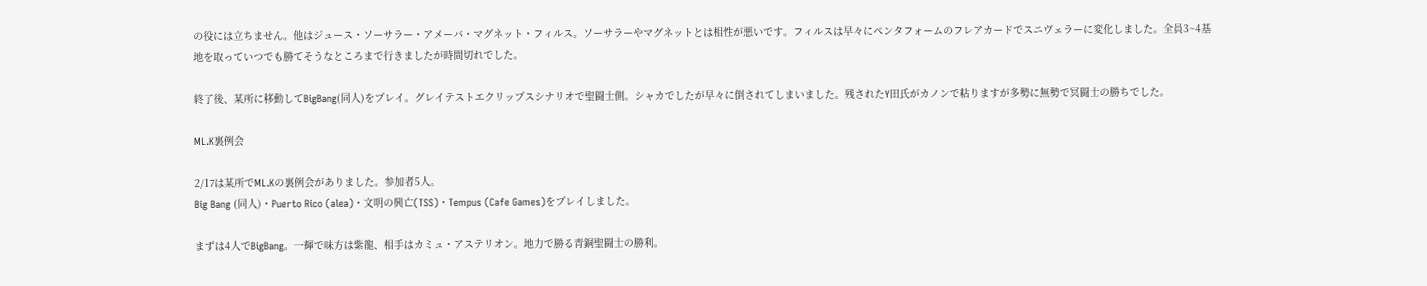の役には立ちません。他はジュース・ソーサラー・アメーバ・マグネット・フィルス。ソーサラーやマグネットとは相性が悪いです。フィルスは早々にペンタフォームのフレアカードでスニヴェラーに変化しました。全員3~4基地を取っていつでも勝てそうなところまで行きましたが時間切れでした。

終了後、某所に移動してBigBang(同人)をプレイ。グレイテストエクリップスシナリオで聖闘士側。シャカでしたが早々に倒されてしまいました。残されたY田氏がカノンで粘りますが多勢に無勢で冥闘士の勝ちでした。

ML.K裏例会

2/17は某所でML.Kの裏例会がありました。参加者5人。
Big Bang (同人)・Puerto Rico (alea)・文明の興亡(TSS)・Tempus (Cafe Games)をプレイしました。

まずは4人でBigBang。一輝で味方は紫龍、相手はカミュ・アステリオン。地力で勝る青銅聖闘士の勝利。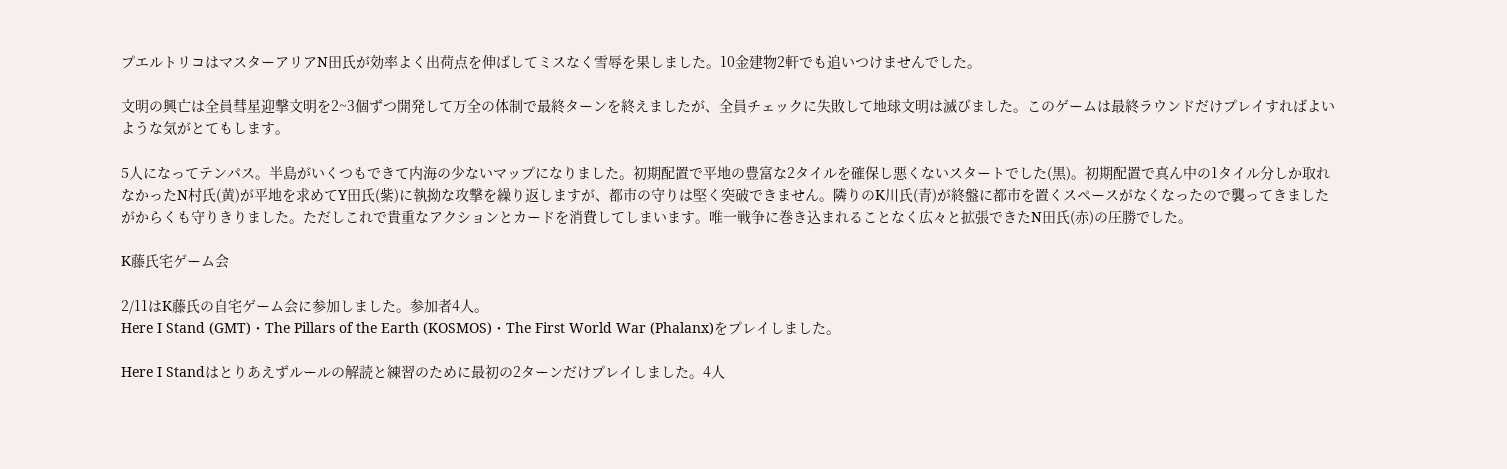プエルトリコはマスターアリアN田氏が効率よく出荷点を伸ばしてミスなく雪辱を果しました。10金建物2軒でも追いつけませんでした。

文明の興亡は全員彗星迎撃文明を2~3個ずつ開発して万全の体制で最終ターンを終えましたが、全員チェックに失敗して地球文明は滅びました。このゲームは最終ラウンドだけプレイすればよいような気がとてもします。

5人になってテンパス。半島がいくつもできて内海の少ないマップになりました。初期配置で平地の豊富な2タイルを確保し悪くないスタートでした(黒)。初期配置で真ん中の1タイル分しか取れなかったN村氏(黄)が平地を求めてY田氏(紫)に執拗な攻撃を繰り返しますが、都市の守りは堅く突破できません。隣りのK川氏(青)が終盤に都市を置くスペースがなくなったので襲ってきましたがからくも守りきりました。ただしこれで貴重なアクションとカードを消費してしまいます。唯一戦争に巻き込まれることなく広々と拡張できたN田氏(赤)の圧勝でした。

K藤氏宅ゲーム会

2/11はK藤氏の自宅ゲーム会に参加しました。参加者4人。
Here I Stand (GMT)・The Pillars of the Earth (KOSMOS)・The First World War (Phalanx)をプレイしました。

Here I Standはとりあえずルールの解読と練習のために最初の2ターンだけプレイしました。4人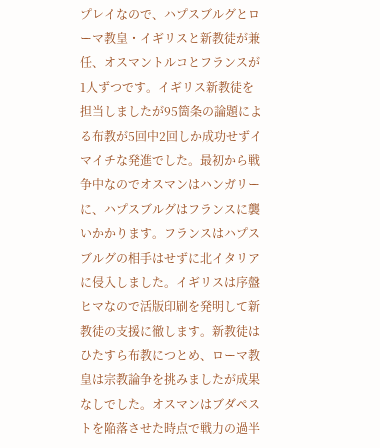プレイなので、ハプスブルグとローマ教皇・イギリスと新教徒が兼任、オスマントルコとフランスが1人ずつです。イギリス新教徒を担当しましたが95箇条の論題による布教が5回中2回しか成功せずイマイチな発進でした。最初から戦争中なのでオスマンはハンガリーに、ハプスブルグはフランスに襲いかかります。フランスはハプスブルグの相手はせずに北イタリアに侵入しました。イギリスは序盤ヒマなので活版印刷を発明して新教徒の支援に徹します。新教徒はひたすら布教につとめ、ローマ教皇は宗教論争を挑みましたが成果なしでした。オスマンはブダペストを陥落させた時点で戦力の過半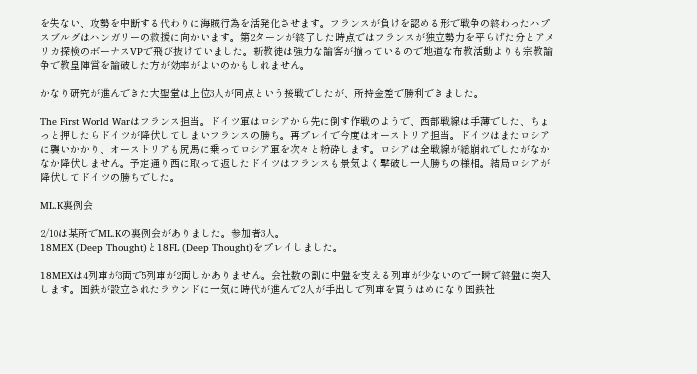を失ない、攻勢を中断する代わりに海賊行為を活発化させます。フランスが負けを認める形で戦争の終わったハプスブルグはハンガリーの救援に向かいます。第2ターンが終了した時点ではフランスが独立勢力を平らげた分とアメリカ探検のボーナスVPで飛び抜けていました。新教徒は強力な論客が揃っているので地道な布教活動よりも宗教論争で教皇陣営を論破した方が効率がよいのかもしれません。

かなり研究が進んできた大聖堂は上位3人が同点という接戦でしたが、所持金差で勝利できました。

The First World Warはフランス担当。ドイツ軍はロシアから先に倒す作戦のようで、西部戦線は手薄でした、ちょっと押したらドイツが降伏してしまいフランスの勝ち。再プレイで今度はオーストリア担当。ドイツはまたロシアに襲いかかり、オーストリアも尻馬に乗ってロシア軍を次々と粉砕します。ロシアは全戦線が総崩れでしたがなかなか降伏しません。予定通り西に取って返したドイツはフランスも景気よく撃破し一人勝ちの様相。結局ロシアが降伏してドイツの勝ちでした。

ML.K裏例会

2/10は某所でML.Kの裏例会がありました。参加者3人。
18MEX (Deep Thought)と18FL (Deep Thought)をプレイしました。

18MEXは4列車が3両で5列車が2両しかありません。会社数の割に中盤を支える列車が少ないので一瞬で終盤に突入します。国鉄が設立されたラウンドに一気に時代が進んで2人が手出しで列車を買うはめになり国鉄社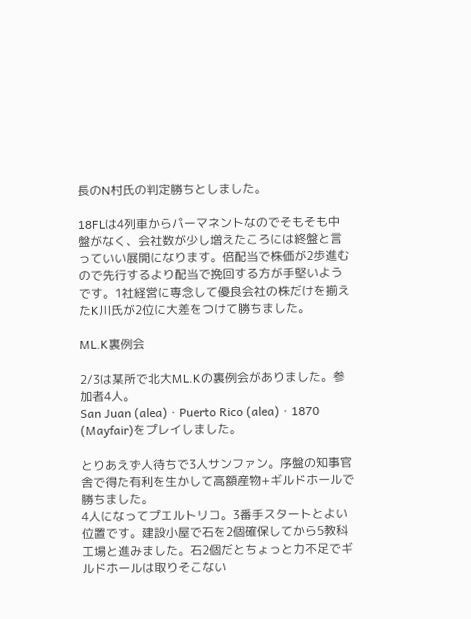長のN村氏の判定勝ちとしました。

18FLは4列車からパーマネントなのでそもそも中盤がなく、会社数が少し増えたころには終盤と言っていい展開になります。倍配当で株価が2歩進むので先行するより配当で挽回する方が手堅いようです。1社経営に専念して優良会社の株だけを揃えたK川氏が2位に大差をつけて勝ちました。

ML.K裏例会

2/3は某所で北大ML.Kの裏例会がありました。参加者4人。
San Juan (alea)・Puerto Rico (alea)・1870 (Mayfair)をプレイしました。

とりあえず人待ちで3人サンファン。序盤の知事官舎で得た有利を生かして高額産物+ギルドホールで勝ちました。
4人になってプエルトリコ。3番手スタートとよい位置です。建設小屋で石を2個確保してから5教科工場と進みました。石2個だとちょっと力不足でギルドホールは取りそこない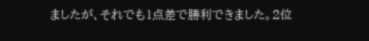ましたが、それでも1点差で勝利できました。2位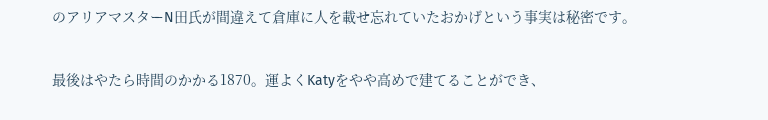のアリアマスターN田氏が間違えて倉庫に人を載せ忘れていたおかげという事実は秘密です。

最後はやたら時間のかかる1870。運よくKatyをやや高めで建てることができ、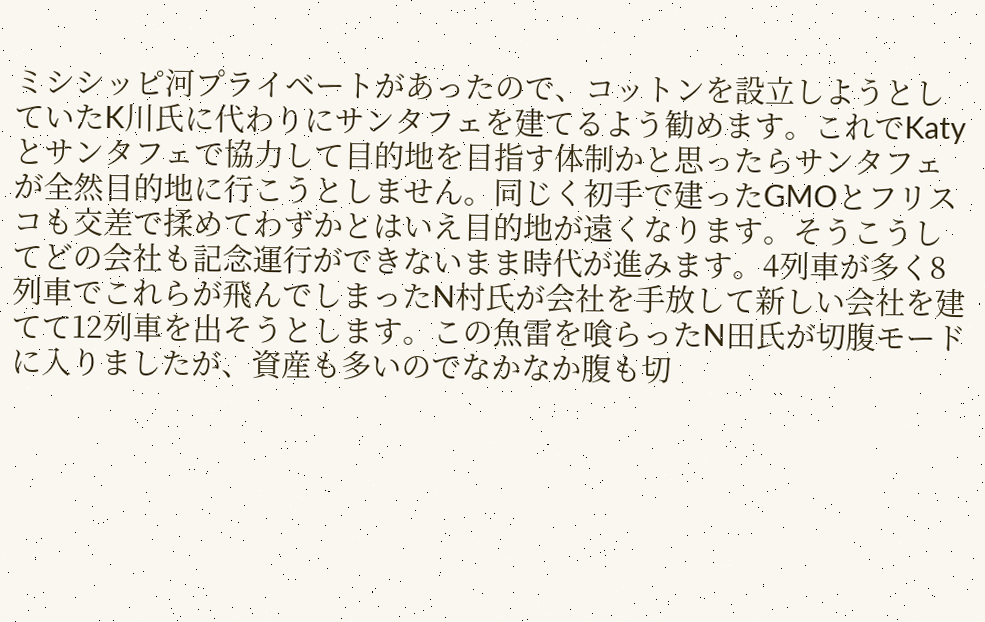ミシシッピ河プライベートがあったので、コットンを設立しようとしていたK川氏に代わりにサンタフェを建てるよう勧めます。これでKatyとサンタフェで協力して目的地を目指す体制かと思ったらサンタフェが全然目的地に行こうとしません。同じく初手で建ったGMOとフリスコも交差で揉めてわずかとはいえ目的地が遠くなります。そうこうしてどの会社も記念運行ができないまま時代が進みます。4列車が多く8列車でこれらが飛んでしまったN村氏が会社を手放して新しい会社を建てて12列車を出そうとします。この魚雷を喰らったN田氏が切腹モードに入りましたが、資産も多いのでなかなか腹も切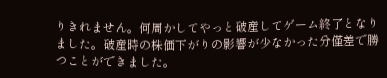りきれません。何周かしてやっと破産してゲーム終了となりました。破産時の株価下がりの影響が少なかった分僅差で勝つことができました。